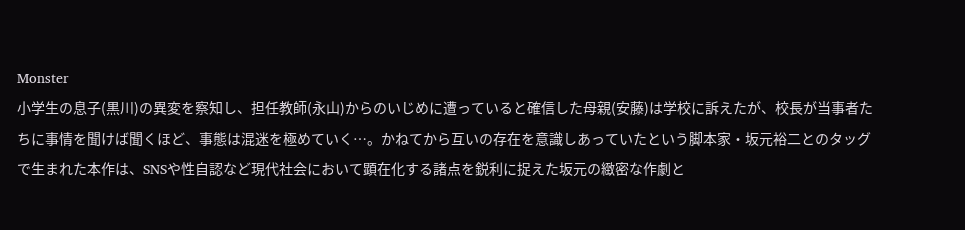Monster
小学生の息子(黒川)の異変を察知し、担任教師(永山)からのいじめに遭っていると確信した母親(安藤)は学校に訴えたが、校長が当事者たちに事情を聞けば聞くほど、事態は混迷を極めていく…。かねてから互いの存在を意識しあっていたという脚本家・坂元裕二とのタッグで生まれた本作は、SNSや性自認など現代社会において顕在化する諸点を鋭利に捉えた坂元の緻密な作劇と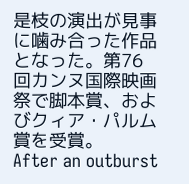是枝の演出が見事に噛み合った作品となった。第76回カンヌ国際映画祭で脚本賞、およびクィア・パルム賞を受賞。
After an outburst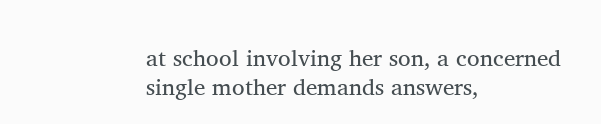at school involving her son, a concerned single mother demands answers,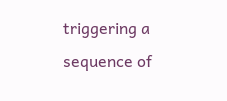triggering a sequence of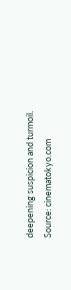deepening suspicion and turmoil.
Source: cinematokyo.com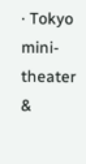· Tokyo mini-theater &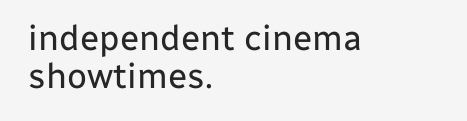independent cinema showtimes.